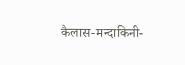कैलास-मन्दाकिनी-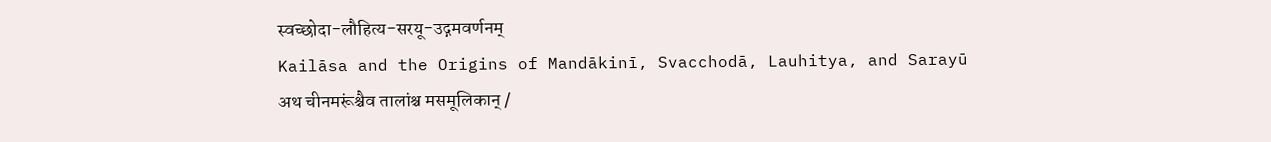स्वच्छोदा-लौहित्य-सरयू-उद्गमवर्णनम्
Kailāsa and the Origins of Mandākinī, Svacchodā, Lauhitya, and Sarayū
अथ चीनमरूंश्चैव तालांश्च मसमूलिकान् /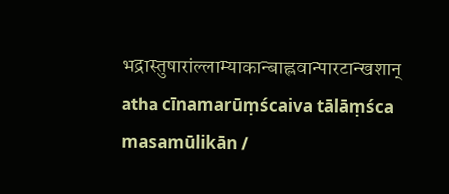भद्रास्तुषारांल्लाम्याकान्बाह्लवान्पारटान्खशान्
atha cīnamarūṃścaiva tālāṃśca masamūlikān /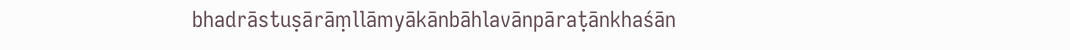bhadrāstuṣārāṃllāmyākānbāhlavānpāraṭānkhaśān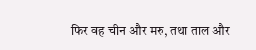फिर वह चीन और मरु, तथा ताल और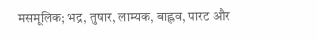मसमूलिक; भद्र, तुषार, लाम्यक, बाह्लव, पारट और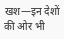खश—इन देशों की ओर भी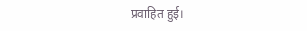प्रवाहित हुई।